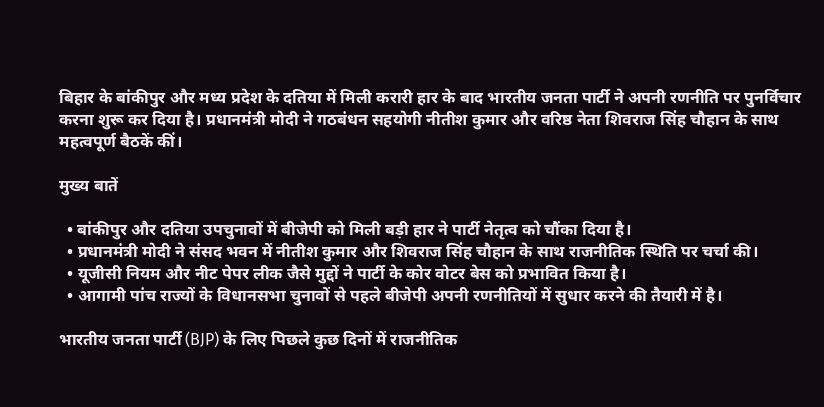बिहार के बांकीपुर और मध्य प्रदेश के दतिया में मिली करारी हार के बाद भारतीय जनता पार्टी ने अपनी रणनीति पर पुनर्विचार करना शुरू कर दिया है। प्रधानमंत्री मोदी ने गठबंधन सहयोगी नीतीश कुमार और वरिष्ठ नेता शिवराज सिंह चौहान के साथ महत्वपूर्ण बैठकें कीं।

मुख्य बातें

  • बांकीपुर और दतिया उपचुनावों में बीजेपी को मिली बड़ी हार ने पार्टी नेतृत्व को चौंका दिया है।
  • प्रधानमंत्री मोदी ने संसद भवन में नीतीश कुमार और शिवराज सिंह चौहान के साथ राजनीतिक स्थिति पर चर्चा की।
  • यूजीसी नियम और नीट पेपर लीक जैसे मुद्दों ने पार्टी के कोर वोटर बेस को प्रभावित किया है।
  • आगामी पांच राज्यों के विधानसभा चुनावों से पहले बीजेपी अपनी रणनीतियों में सुधार करने की तैयारी में है।

भारतीय जनता पार्टी (BJP) के लिए पिछले कुछ दिनों में राजनीतिक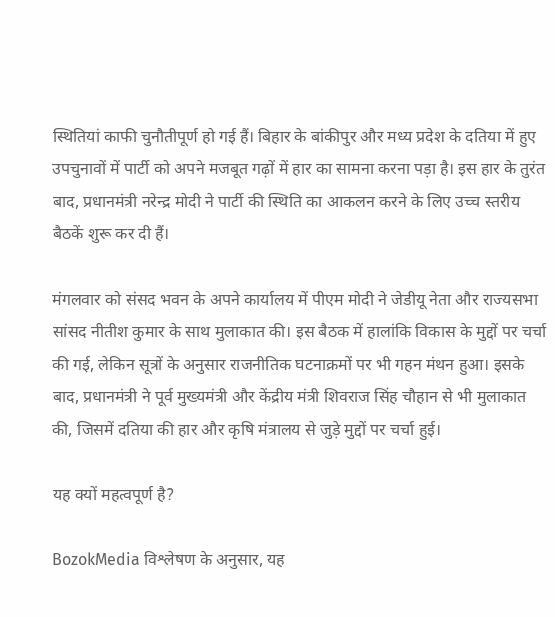स्थितियां काफी चुनौतीपूर्ण हो गई हैं। बिहार के बांकीपुर और मध्य प्रदेश के दतिया में हुए उपचुनावों में पार्टी को अपने मजबूत गढ़ों में हार का सामना करना पड़ा है। इस हार के तुरंत बाद, प्रधानमंत्री नरेन्द्र मोदी ने पार्टी की स्थिति का आकलन करने के लिए उच्च स्तरीय बैठकें शुरू कर दी हैं।

मंगलवार को संसद भवन के अपने कार्यालय में पीएम मोदी ने जेडीयू नेता और राज्यसभा सांसद नीतीश कुमार के साथ मुलाकात की। इस बैठक में हालांकि विकास के मुद्दों पर चर्चा की गई, लेकिन सूत्रों के अनुसार राजनीतिक घटनाक्रमों पर भी गहन मंथन हुआ। इसके बाद, प्रधानमंत्री ने पूर्व मुख्यमंत्री और केंद्रीय मंत्री शिवराज सिंह चौहान से भी मुलाकात की, जिसमें दतिया की हार और कृषि मंत्रालय से जुड़े मुद्दों पर चर्चा हुई।

यह क्यों महत्वपूर्ण है?

BozokMedia विश्लेषण के अनुसार, यह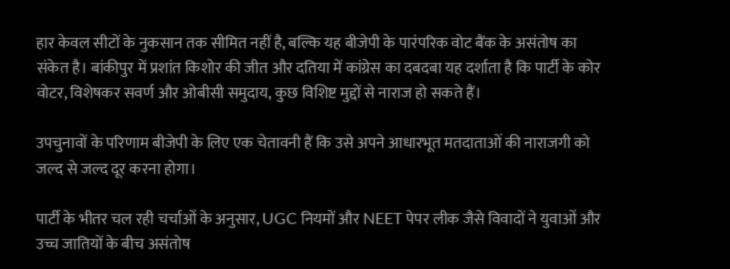हार केवल सीटों के नुकसान तक सीमित नहीं है, बल्कि यह बीजेपी के पारंपरिक वोट बैंक के असंतोष का संकेत है। बांकीपुर में प्रशांत किशोर की जीत और दतिया में कांग्रेस का दबदबा यह दर्शाता है कि पार्टी के कोर वोटर, विशेषकर सवर्ण और ओबीसी समुदाय, कुछ विशिष्ट मुद्दों से नाराज हो सकते हैं।

उपचुनावों के परिणाम बीजेपी के लिए एक चेतावनी हैं कि उसे अपने आधारभूत मतदाताओं की नाराजगी को जल्द से जल्द दूर करना होगा।

पार्टी के भीतर चल रही चर्चाओं के अनुसार, UGC नियमों और NEET पेपर लीक जैसे विवादों ने युवाओं और उच्च जातियों के बीच असंतोष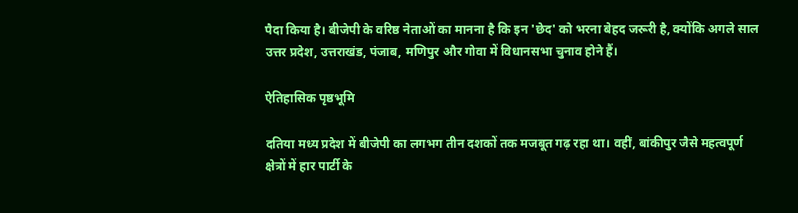पैदा किया है। बीजेपी के वरिष्ठ नेताओं का मानना है कि इन 'छेद' को भरना बेहद जरूरी है, क्योंकि अगले साल उत्तर प्रदेश, उत्तराखंड, पंजाब, मणिपुर और गोवा में विधानसभा चुनाव होने हैं।

ऐतिहासिक पृष्ठभूमि

दतिया मध्य प्रदेश में बीजेपी का लगभग तीन दशकों तक मजबूत गढ़ रहा था। वहीं, बांकीपुर जैसे महत्वपूर्ण क्षेत्रों में हार पार्टी के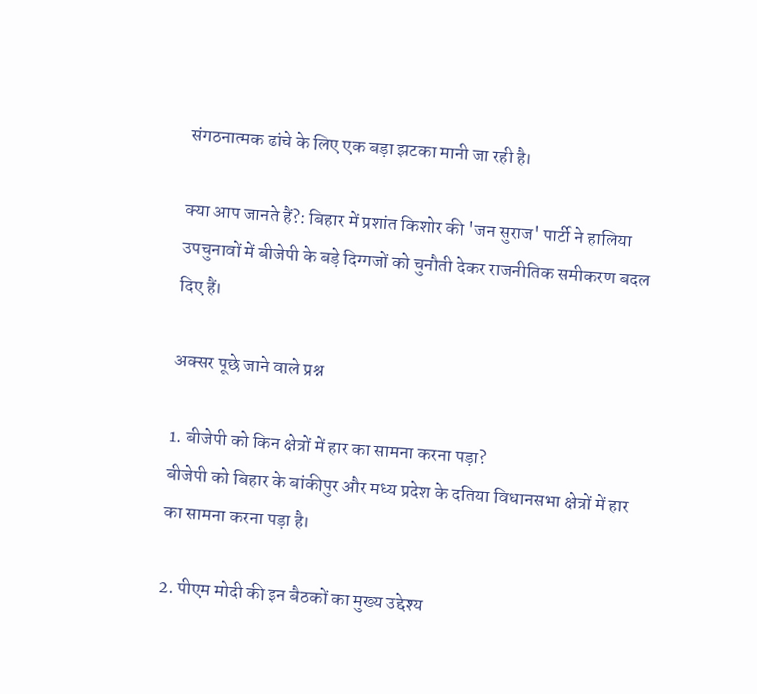संगठनात्मक ढांचे के लिए एक बड़ा झटका मानी जा रही है।

क्या आप जानते हैं?: बिहार में प्रशांत किशोर की 'जन सुराज' पार्टी ने हालिया उपचुनावों में बीजेपी के बड़े दिग्गजों को चुनौती देकर राजनीतिक समीकरण बदल दिए हैं।

अक्सर पूछे जाने वाले प्रश्न

1. बीजेपी को किन क्षेत्रों में हार का सामना करना पड़ा?
बीजेपी को बिहार के बांकीपुर और मध्य प्रदेश के दतिया विधानसभा क्षेत्रों में हार का सामना करना पड़ा है।

2. पीएम मोदी की इन बैठकों का मुख्य उद्देश्य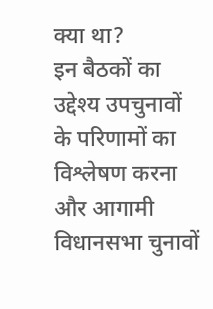क्या था?
इन बैठकों का उद्देश्य उपचुनावों के परिणामों का विश्लेषण करना और आगामी विधानसभा चुनावों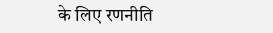के लिए रणनीति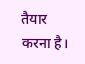तैयार करना है।